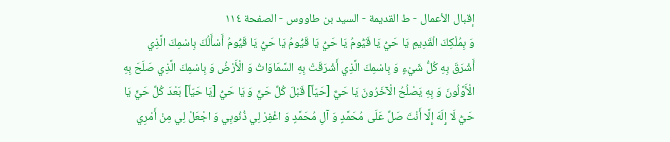إقبال الأعمال - ط القديمة - السيد بن طاووس - الصفحة ١١٤
وَ بِمُلْكِكَ الْقَدِيمِ يَا حَيُّ يَا قَيُّومُ يَا حَيُّ يَا قَيُّومُ يَا حَيُّ يَا قَيُّومُ أَسْأَلُكَ بِاسْمِكَ الَّذِي أَشْرَقَ بِهِ كُلُّ شَيْءٍ وَ بِاسْمِكَ الَّذِي أَشْرَقَتْ بِهِ السَّمَاوَاتُ وَ الْأَرْضُ وَ بِاسْمِكَ الَّذِي صَلَحَ بِهِ الْأَوَّلُونَ وَ بِهِ يَصْلُحُ الْآخَرُونَ يَا حَيٌّ [حَيّاً] قَبْلَ كُلِّ حَيٍّ وَ يَا حَيُّ [يَا حَيّاً] بَعْدَ كُلِّ حَيٍّ يَا حَيُّ لَا إِلَهَ إِلَّا أَنْتَ صَلِّ عَلَى مُحَمَّدٍ وَ آلِ مُحَمَّدٍ وَ اغْفِرْ لِي ذُنُوبِي وَ اجْعَلْ لِي مِنْ أَمْرِي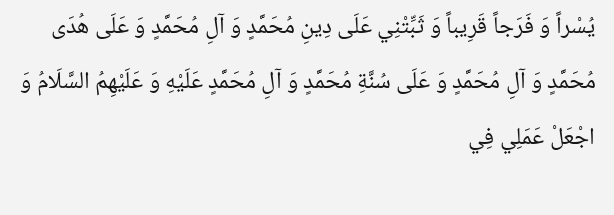يُسْراً وَ فَرَجاً قَرِيباً وَ ثَبِّتْنِي عَلَى دِينِ مُحَمَّدٍ وَ آلِ مُحَمَّدٍ وَ عَلَى هُدَى مُحَمَّدٍ وَ آلِ مُحَمَّدٍ وَ عَلَى سُنَّةِ مُحَمَّدٍ وَ آلِ مُحَمَّدٍ عَلَيْهِ وَ عَلَيْهِمُ السَّلَامُ وَ اجْعَلْ عَمَلِي فِي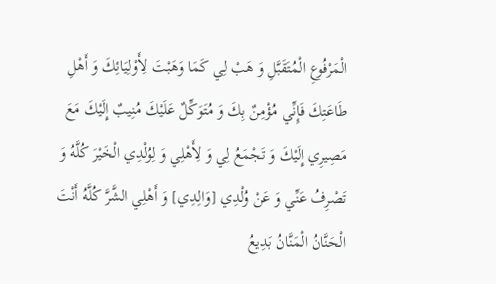الْمَرْفُوعِ الْمُتَقَبَّلِ وَ هَبْ لِي كَمَا وَهَبْتَ لِأَوْلِيَائِكَ وَ أَهْلِ طَاعَتِكَ فَإِنِّي مُؤْمِنٌ بِكَ وَ مُتَوَكِّلٌ عَلَيْكَ مُنِيبٌ إِلَيْكَ مَعَ مَصِيرِي إِلَيْكَ وَ تَجْمَعُ لِي وَ لِأَهْلِي وَ لِوُلْدِي الْخَيْرَ كُلَّهُ وَ تَصْرِفُ عَنِّي وَ عَنْ وُلْدِي [وَالِدِي] وَ أَهْلِي الشَّرَّ كُلَّهُ أَنْتَ الْحَنَّانُ الْمَنَّانُ بَدِيعُ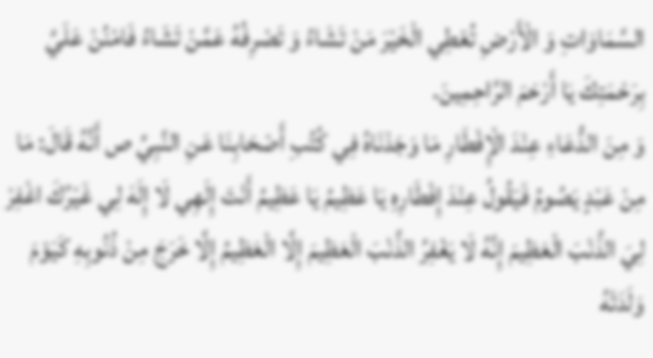السَّمَاوَاتِ وَ الْأَرْضِ تُعْطِي الْخَيْرَ مَنْ تَشَاءُ وَ تَصْرِفُهُ عَمَّنْ تَشَاءُ فَامْنُنْ عَلَيَّ بِرَحْمَتِكَ يَا أَرْحَمَ الرَّاحِمِينَ.
وَ مِنَ الدُّعَاءِ عِنْدَ الْإِفْطَارِ مَا وَجَدْنَاهُ فِي كُتُبِ أَصْحَابِنَا عَنِ النَّبِيِّ ص أَنَّهُ قَالَ: مَا مِنْ عَبْدٍ يَصُومُ فَيَقُولُ عِنْدَ إِفْطَارِهِ يَا عَظِيمُ يَا عَظِيمُ أَنْتَ إِلَهِي لَا إِلَهَ لِي غَيْرُكَ اغْفِرْ لِيَ الذَّنْبَ الْعَظِيمَ إِنَّهُ لَا يَغْفِرُ الذَّنْبَ الْعَظِيمَ إِلَّا الْعَظِيمُ إِلَّا خَرَجَ مِنْ ذُنُوبِهِ كَيَوْمَ وَلَدَتْهُ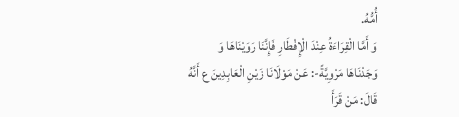أُمُّهُ.
وَ أَمَّا الْقِرَاءَةُ عِنْدَ الْإِفْطَارِ فَإِنَّنَا رَوَيْنَاهَا وَ وَجَدْنَاهَا مَرْوِيَّةً-: عَنْ مَوْلَانَا زَيْنِ الْعَابِدِينَ ع أَنَّهُ قَالَ: مَنْ قَرَأَ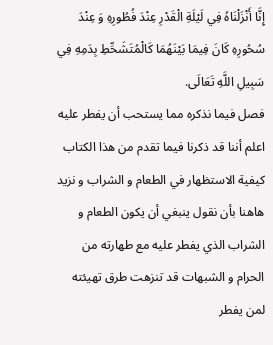إِنَّا أَنْزَلْنَاهُ فِي لَيْلَةِ الْقَدْرِ عِنْدَ فُطُورِهِ وَ عِنْدَ سُحُورِهِ كَانَ فِيمَا بَيْنَهُمَا كَالْمُتَشَحِّطِ بِدَمِهِ فِي سَبِيلِ اللَّهِ تَعَالَى.
فصل فيما نذكره مما يستحب أن يفطر عليه
اعلم أننا قد ذكرنا فيما تقدم من هذا الكتاب كيفية الاستظهار في الطعام و الشراب و نزيد هاهنا بأن نقول ينبغي أن يكون الطعام و الشراب الذي يفطر عليه مع طهارته من الحرام و الشبهات قد تنزهت طرق تهيئته لمن يفطر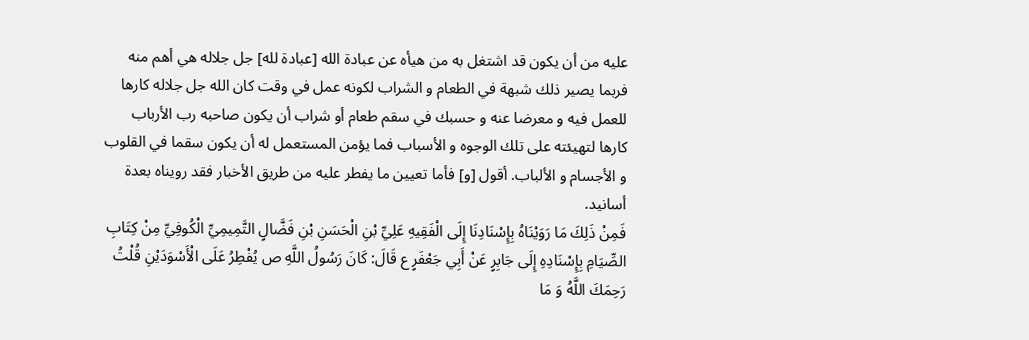عليه من أن يكون قد اشتغل به من هيأه عن عبادة الله [عبادة لله] جل جلاله هي أهم منه فربما يصير ذلك شبهة في الطعام و الشراب لكونه عمل في وقت كان الله جل جلاله كارها للعمل فيه و معرضا عنه و حسبك في سقم طعام أو شراب أن يكون صاحبه رب الأرباب كارها لتهيئته على تلك الوجوه و الأسباب فما يؤمن المستعمل له أن يكون سقما في القلوب و الأجسام و الألباب. أقول [و] فأما تعيين ما يفطر عليه من طريق الأخبار فقد رويناه بعدة أسانيد.
فَمِنْ ذَلِكَ مَا رَوَيْنَاهُ بِإِسْنَادِنَا إِلَى الْفَقِيهِ عَلِيِّ بْنِ الْحَسَنِ بْنِ فَضَّالٍ التَّمِيمِيِّ الْكُوفِيِّ مِنْ كِتَابِ الصِّيَامِ بِإِسْنَادِهِ إِلَى جَابِرٍ عَنْ أَبِي جَعْفَرٍ ع قَالَ: كَانَ رَسُولُ اللَّهِ ص يُفْطِرُ عَلَى الْأَسْوَدَيْنِ قُلْتُ رَحِمَكَ اللَّهُ وَ مَا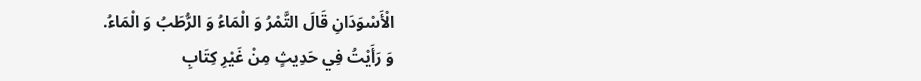الْأَسْوَدَانِ قَالَ التَّمْرُ وَ الْمَاءُ وَ الرُّطَبُ وَ الْمَاءُ.
وَ رَأَيْتُ فِي حَدِيثٍ مِنْ غَيْرِ كِتَابِ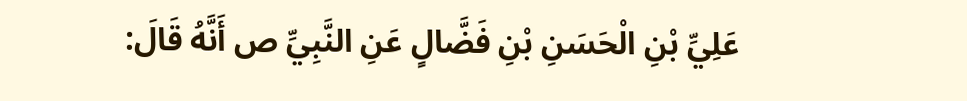عَلِيِّ بْنِ الْحَسَنِ بْنِ فَضَّالٍ عَنِ النَّبِيِّ ص أَنَّهُ قَالَ: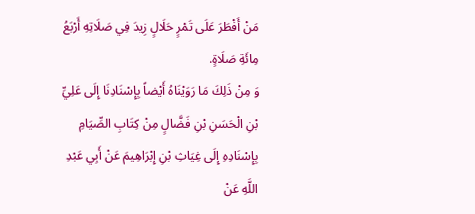مَنْ أَفْطَرَ عَلَى تَمْرٍ حَلَالٍ زِيدَ فِي صَلَاتِهِ أَرْبَعُ مِائَةِ صَلَاةٍ.
وَ مِنْ ذَلِكَ مَا رَوَيْنَاهُ أَيْضاً بِإِسْنَادِنَا إِلَى عَلِيِّ بْنِ الْحَسَنِ بْنِ فَضَّالٍ مِنْ كِتَابِ الصِّيَامِ بِإِسْنَادِهِ إِلَى غِيَاثِ بْنِ إِبْرَاهِيمَ عَنْ أَبِي عَبْدِ اللَّهِ عَنْ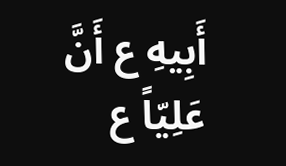أَبِيهِ ع أَنَّ عَلِيّاً ع